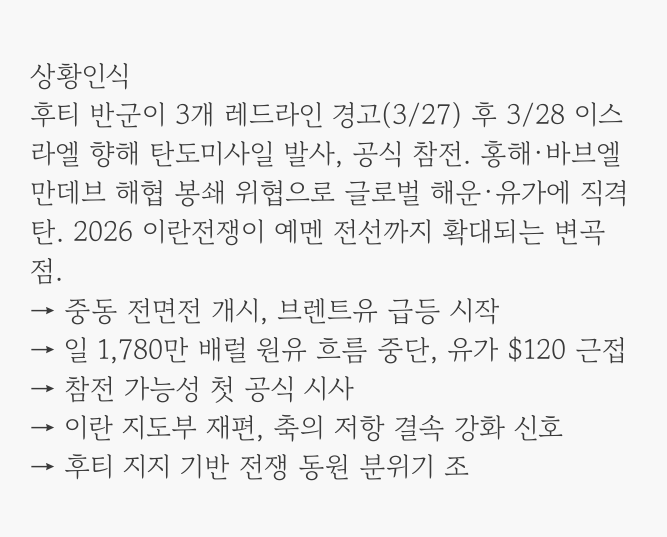상황인식
후티 반군이 3개 레드라인 경고(3/27) 후 3/28 이스라엘 향해 탄도미사일 발사, 공식 참전. 홍해·바브엘만데브 해협 봉쇄 위협으로 글로벌 해운·유가에 직격탄. 2026 이란전쟁이 예멘 전선까지 확대되는 변곡점.
→ 중동 전면전 개시, 브렌트유 급등 시작
→ 일 1,780만 배럴 원유 흐름 중단, 유가 $120 근접
→ 참전 가능성 첫 공식 시사
→ 이란 지도부 재편, 축의 저항 결속 강화 신호
→ 후티 지지 기반 전쟁 동원 분위기 조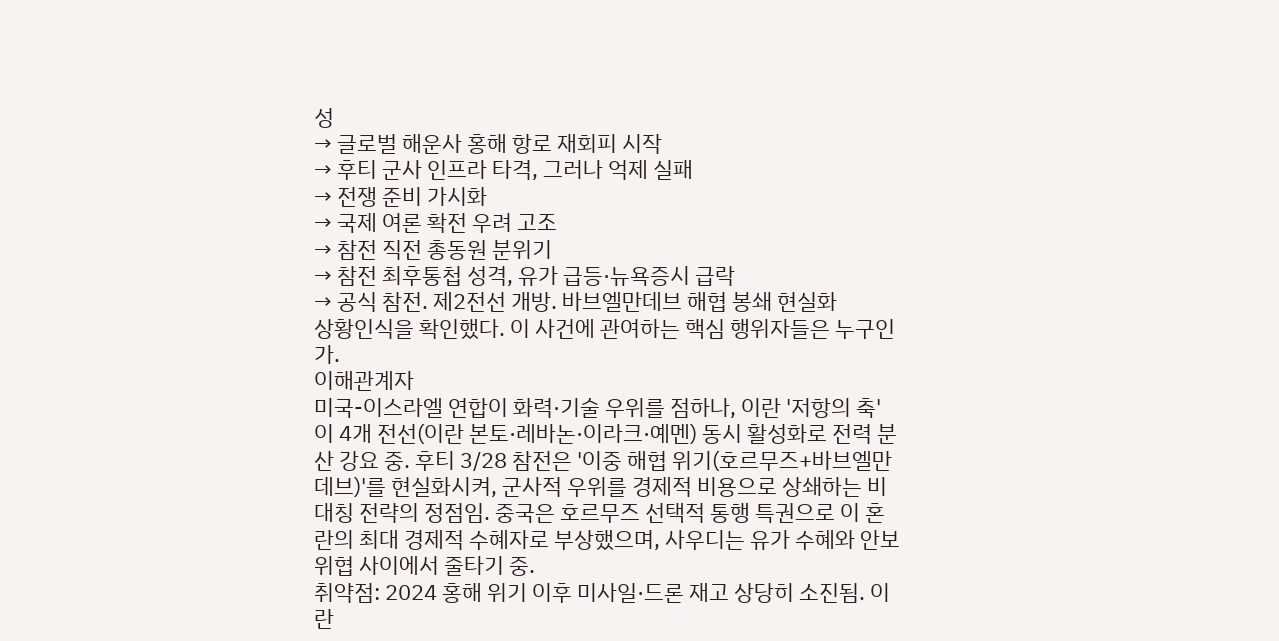성
→ 글로벌 해운사 홍해 항로 재회피 시작
→ 후티 군사 인프라 타격, 그러나 억제 실패
→ 전쟁 준비 가시화
→ 국제 여론 확전 우려 고조
→ 참전 직전 총동원 분위기
→ 참전 최후통첩 성격, 유가 급등·뉴욕증시 급락
→ 공식 참전. 제2전선 개방. 바브엘만데브 해협 봉쇄 현실화
상황인식을 확인했다. 이 사건에 관여하는 핵심 행위자들은 누구인가.
이해관계자
미국-이스라엘 연합이 화력·기술 우위를 점하나, 이란 '저항의 축'이 4개 전선(이란 본토·레바논·이라크·예멘) 동시 활성화로 전력 분산 강요 중. 후티 3/28 참전은 '이중 해협 위기(호르무즈+바브엘만데브)'를 현실화시켜, 군사적 우위를 경제적 비용으로 상쇄하는 비대칭 전략의 정점임. 중국은 호르무즈 선택적 통행 특권으로 이 혼란의 최대 경제적 수혜자로 부상했으며, 사우디는 유가 수혜와 안보 위협 사이에서 줄타기 중.
취약점: 2024 홍해 위기 이후 미사일·드론 재고 상당히 소진됨. 이란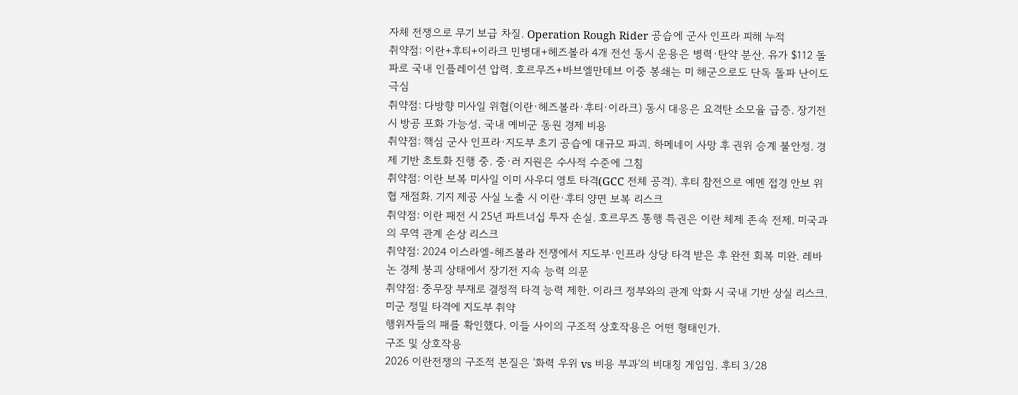자체 전쟁으로 무기 보급 차질. Operation Rough Rider 공습에 군사 인프라 피해 누적
취약점: 이란+후티+이라크 민병대+헤즈볼라 4개 전선 동시 운용은 병력·탄약 분산. 유가 $112 돌파로 국내 인플레이션 압력. 호르무즈+바브엘만데브 이중 봉쇄는 미 해군으로도 단독 돌파 난이도 극심
취약점: 다방향 미사일 위협(이란·헤즈볼라·후티·이라크) 동시 대응은 요격탄 소모율 급증. 장기전 시 방공 포화 가능성. 국내 예비군 동원 경제 비용
취약점: 핵심 군사 인프라·지도부 초기 공습에 대규모 파괴. 하메네이 사망 후 권위 승계 불안정. 경제 기반 초토화 진행 중. 중·러 지원은 수사적 수준에 그침
취약점: 이란 보복 미사일 이미 사우디 영토 타격(GCC 전체 공격). 후티 참전으로 예멘 접경 안보 위협 재점화. 기지 제공 사실 노출 시 이란·후티 양면 보복 리스크
취약점: 이란 패전 시 25년 파트너십 투자 손실. 호르무즈 통행 특권은 이란 체제 존속 전제. 미국과의 무역 관계 손상 리스크
취약점: 2024 이스라엘-헤즈볼라 전쟁에서 지도부·인프라 상당 타격 받은 후 완전 회복 미완. 레바논 경제 붕괴 상태에서 장기전 지속 능력 의문
취약점: 중무장 부재로 결정적 타격 능력 제한. 이라크 정부와의 관계 악화 시 국내 기반 상실 리스크. 미군 정밀 타격에 지도부 취약
행위자들의 패를 확인했다. 이들 사이의 구조적 상호작용은 어떤 형태인가.
구조 및 상호작용
2026 이란전쟁의 구조적 본질은 '화력 우위 vs 비용 부과'의 비대칭 게임임. 후티 3/28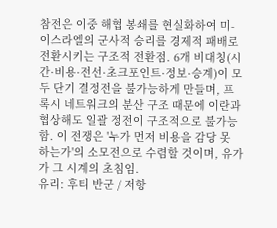참전은 이중 해협 봉쇄를 현실화하여 미-이스라엘의 군사적 승리를 경제적 패배로 전환시키는 구조적 전환점. 6개 비대칭(시간·비용·전선·초크포인트·정보·승계)이 모두 단기 결정전을 불가능하게 만들며, 프록시 네트워크의 분산 구조 때문에 이란과 협상해도 일괄 정전이 구조적으로 불가능함. 이 전쟁은 '누가 먼저 비용을 감당 못 하는가'의 소모전으로 수렴할 것이며, 유가가 그 시계의 초침임.
유리: 후티 반군 / 저항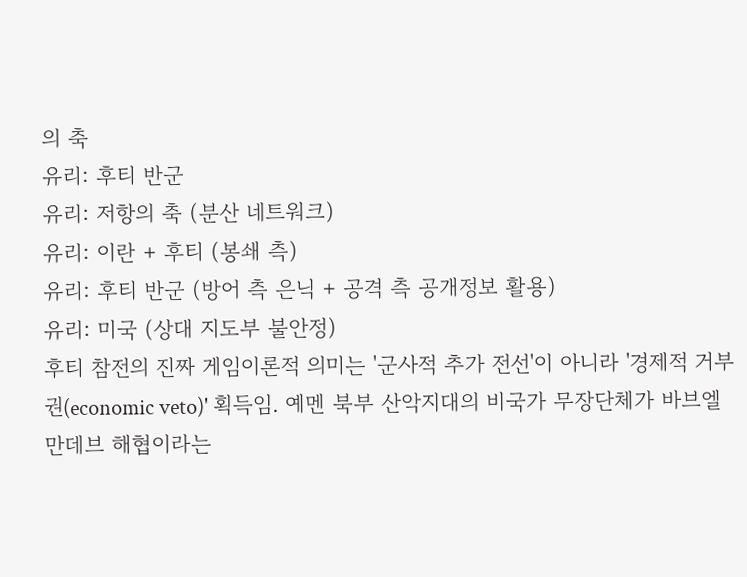의 축
유리: 후티 반군
유리: 저항의 축 (분산 네트워크)
유리: 이란 + 후티 (봉쇄 측)
유리: 후티 반군 (방어 측 은닉 + 공격 측 공개정보 활용)
유리: 미국 (상대 지도부 불안정)
후티 참전의 진짜 게임이론적 의미는 '군사적 추가 전선'이 아니라 '경제적 거부권(economic veto)' 획득임. 예멘 북부 산악지대의 비국가 무장단체가 바브엘만데브 해협이라는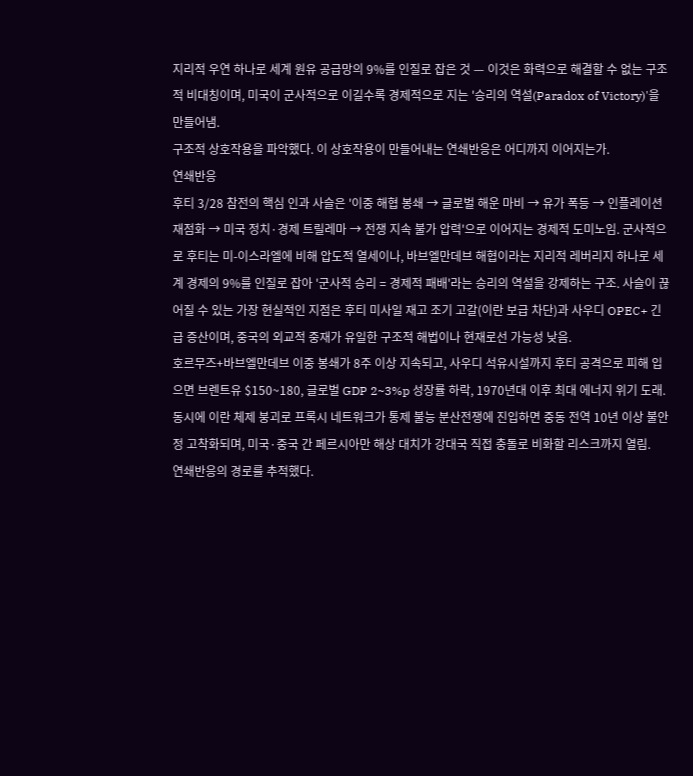지리적 우연 하나로 세계 원유 공급망의 9%를 인질로 잡은 것 — 이것은 화력으로 해결할 수 없는 구조적 비대칭이며, 미국이 군사적으로 이길수록 경제적으로 지는 '승리의 역설(Paradox of Victory)'을 만들어냄.
구조적 상호작용을 파악했다. 이 상호작용이 만들어내는 연쇄반응은 어디까지 이어지는가.
연쇄반응
후티 3/28 참전의 핵심 인과 사슬은 '이중 해협 봉쇄 → 글로벌 해운 마비 → 유가 폭등 → 인플레이션 재점화 → 미국 정치·경제 트릴레마 → 전쟁 지속 불가 압력'으로 이어지는 경제적 도미노임. 군사적으로 후티는 미-이스라엘에 비해 압도적 열세이나, 바브엘만데브 해협이라는 지리적 레버리지 하나로 세계 경제의 9%를 인질로 잡아 '군사적 승리 = 경제적 패배'라는 승리의 역설을 강제하는 구조. 사슬이 끊어질 수 있는 가장 현실적인 지점은 후티 미사일 재고 조기 고갈(이란 보급 차단)과 사우디 OPEC+ 긴급 증산이며, 중국의 외교적 중재가 유일한 구조적 해법이나 현재로선 가능성 낮음.
호르무즈+바브엘만데브 이중 봉쇄가 8주 이상 지속되고, 사우디 석유시설까지 후티 공격으로 피해 입으면 브렌트유 $150~180, 글로벌 GDP 2~3%p 성장률 하락, 1970년대 이후 최대 에너지 위기 도래. 동시에 이란 체제 붕괴로 프록시 네트워크가 통제 불능 분산전쟁에 진입하면 중동 전역 10년 이상 불안정 고착화되며, 미국·중국 간 페르시아만 해상 대치가 강대국 직접 충돌로 비화할 리스크까지 열림.
연쇄반응의 경로를 추적했다.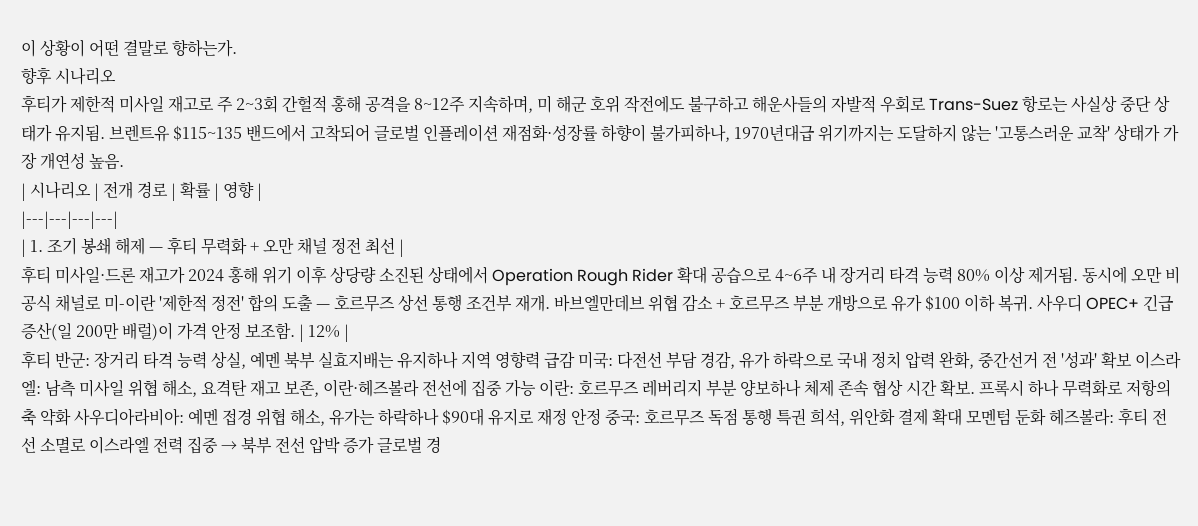이 상황이 어떤 결말로 향하는가.
향후 시나리오
후티가 제한적 미사일 재고로 주 2~3회 간헐적 홍해 공격을 8~12주 지속하며, 미 해군 호위 작전에도 불구하고 해운사들의 자발적 우회로 Trans-Suez 항로는 사실상 중단 상태가 유지됨. 브렌트유 $115~135 밴드에서 고착되어 글로벌 인플레이션 재점화·성장률 하향이 불가피하나, 1970년대급 위기까지는 도달하지 않는 '고통스러운 교착' 상태가 가장 개연성 높음.
| 시나리오 | 전개 경로 | 확률 | 영향 |
|---|---|---|---|
| 1. 조기 봉쇄 해제 — 후티 무력화 + 오만 채널 정전 최선 |
후티 미사일·드론 재고가 2024 홍해 위기 이후 상당량 소진된 상태에서 Operation Rough Rider 확대 공습으로 4~6주 내 장거리 타격 능력 80% 이상 제거됨. 동시에 오만 비공식 채널로 미-이란 '제한적 정전' 합의 도출 — 호르무즈 상선 통행 조건부 재개. 바브엘만데브 위협 감소 + 호르무즈 부분 개방으로 유가 $100 이하 복귀. 사우디 OPEC+ 긴급 증산(일 200만 배럴)이 가격 안정 보조함. | 12% |
후티 반군: 장거리 타격 능력 상실, 예멘 북부 실효지배는 유지하나 지역 영향력 급감 미국: 다전선 부담 경감, 유가 하락으로 국내 정치 압력 완화, 중간선거 전 '성과' 확보 이스라엘: 남측 미사일 위협 해소, 요격탄 재고 보존, 이란·헤즈볼라 전선에 집중 가능 이란: 호르무즈 레버리지 부분 양보하나 체제 존속 협상 시간 확보. 프록시 하나 무력화로 저항의 축 약화 사우디아라비아: 예멘 접경 위협 해소, 유가는 하락하나 $90대 유지로 재정 안정 중국: 호르무즈 독점 통행 특권 희석, 위안화 결제 확대 모멘텀 둔화 헤즈볼라: 후티 전선 소멸로 이스라엘 전력 집중 → 북부 전선 압박 증가 글로벌 경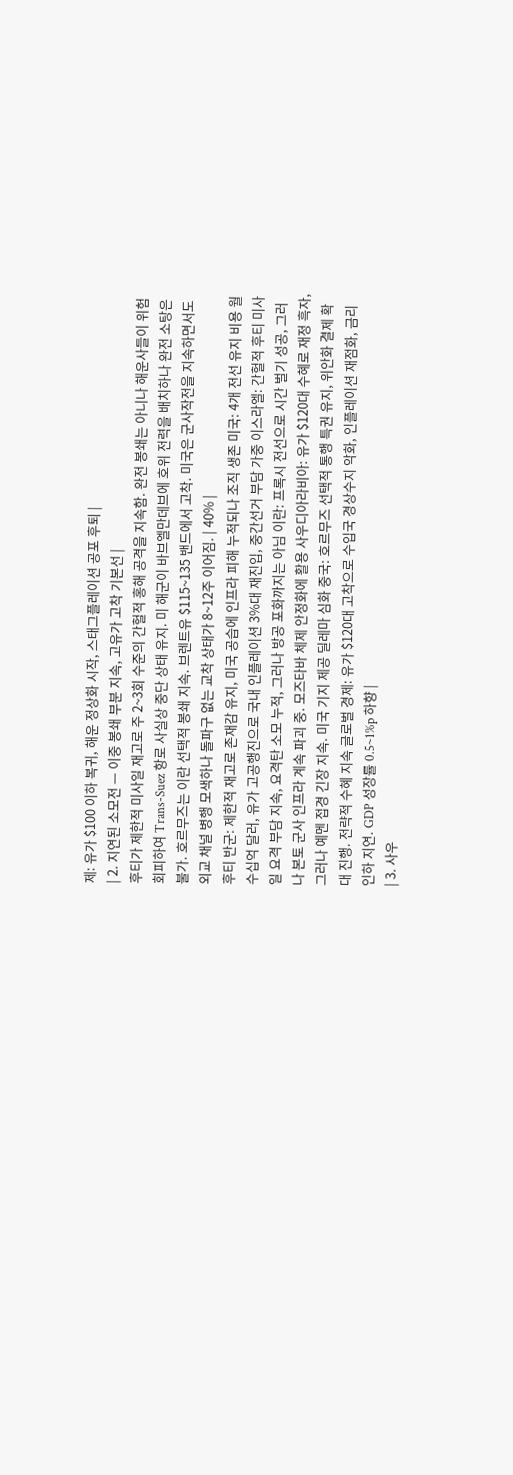제: 유가 $100 이하 복귀, 해운 정상화 시작, 스태그플레이션 공포 후퇴 |
| 2. 지연된 소모전 — 이중 봉쇄 부분 지속, 고유가 고착 기본선 |
후티가 제한적 미사일 재고로 주 2~3회 수준의 간헐적 홍해 공격을 지속함. 완전 봉쇄는 아니나 해운사들이 위험 회피하여 Trans-Suez 항로 사실상 중단 상태 유지. 미 해군이 바브엘만데브에 호위 전력을 배치하나 완전 소탕은 불가. 호르무즈는 이란 선택적 봉쇄 지속. 브렌트유 $115~135 밴드에서 고착. 미국은 군사작전을 지속하면서도 외교 채널 병행 모색하나 돌파구 없는 교착 상태가 8~12주 이어짐. | 40% |
후티 반군: 제한적 재고로 존재감 유지, 미국 공습에 인프라 피해 누적되나 조직 생존 미국: 4개 전선 유지 비용 월 수십억 달러, 유가 고공행진으로 국내 인플레이션 3%대 재진입, 중간선거 부담 가중 이스라엘: 간헐적 후티 미사일 요격 부담 지속, 요격탄 소모 누적, 그러나 방공 포화까지는 아님 이란: 프록시 전선으로 시간 벌기 성공, 그러나 본토 군사 인프라 계속 파괴 중. 모즈타바 체제 안정화에 활용 사우디아라비아: 유가 $120대 수혜로 재정 흑자, 그러나 예멘 접경 긴장 지속. 미국 기지 제공 딜레마 심화 중국: 호르무즈 선택적 통행 특권 유지, 위안화 결제 확대 진행. 전략적 수혜 지속 글로벌 경제: 유가 $120대 고착으로 수입국 경상수지 악화, 인플레이션 재점화, 금리 인하 지연. GDP 성장률 0.5~1%p 하향 |
| 3. 사우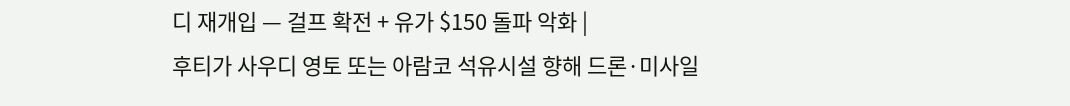디 재개입 — 걸프 확전 + 유가 $150 돌파 악화 |
후티가 사우디 영토 또는 아람코 석유시설 향해 드론·미사일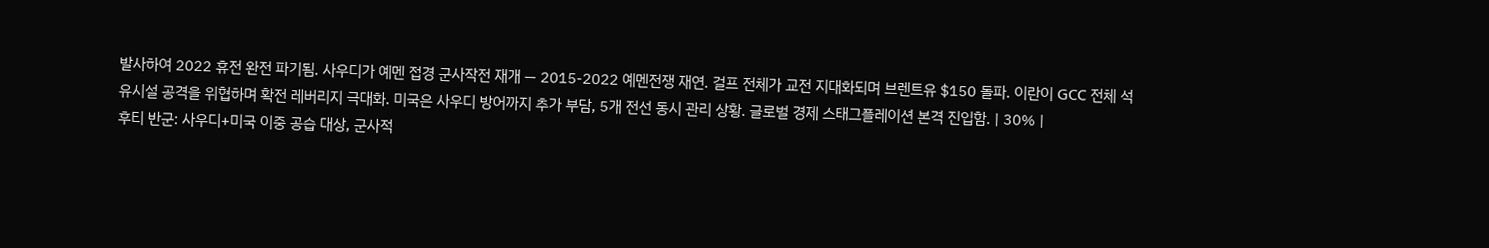발사하여 2022 휴전 완전 파기됨. 사우디가 예멘 접경 군사작전 재개 — 2015-2022 예멘전쟁 재연. 걸프 전체가 교전 지대화되며 브렌트유 $150 돌파. 이란이 GCC 전체 석유시설 공격을 위협하며 확전 레버리지 극대화. 미국은 사우디 방어까지 추가 부담, 5개 전선 동시 관리 상황. 글로벌 경제 스태그플레이션 본격 진입함. | 30% |
후티 반군: 사우디+미국 이중 공습 대상, 군사적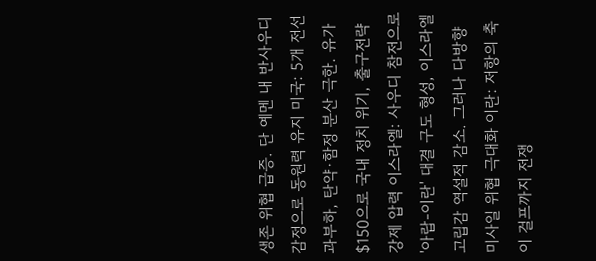생존 위협 급증. 단 예멘 내 반사우디 감정으로 동원력 유지 미국: 5개 전선 과부하, 탄약·함정 분산 극한. 유가 $150으로 국내 정치 위기, 출구전략 강제 압력 이스라엘: 사우디 참전으로 '아랍-이란' 대결 구도 형성, 이스라엘 고립감 역설적 감소. 그러나 다방향 미사일 위협 극대화 이란: 저항의 축이 걸프까지 전쟁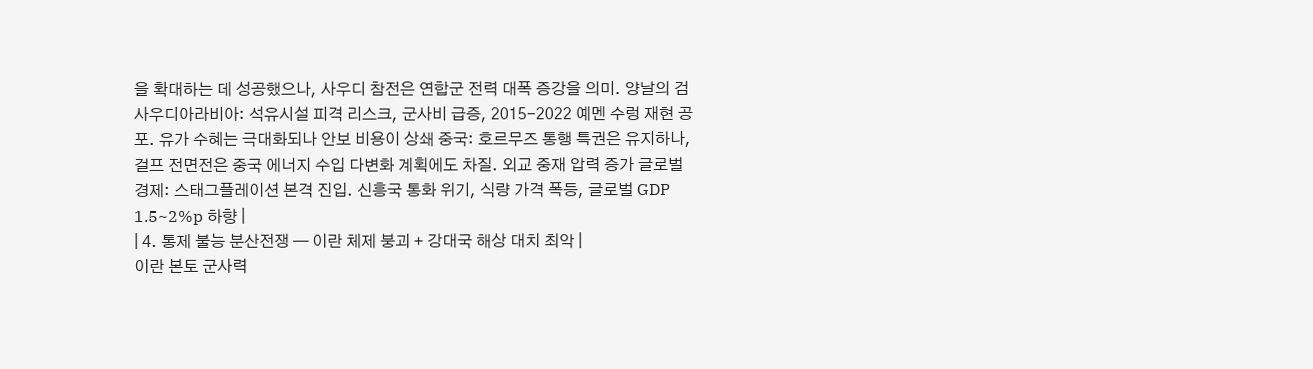을 확대하는 데 성공했으나, 사우디 참전은 연합군 전력 대폭 증강을 의미. 양날의 검 사우디아라비아: 석유시설 피격 리스크, 군사비 급증, 2015-2022 예멘 수렁 재현 공포. 유가 수혜는 극대화되나 안보 비용이 상쇄 중국: 호르무즈 통행 특권은 유지하나, 걸프 전면전은 중국 에너지 수입 다변화 계획에도 차질. 외교 중재 압력 증가 글로벌 경제: 스태그플레이션 본격 진입. 신흥국 통화 위기, 식량 가격 폭등, 글로벌 GDP 1.5~2%p 하향 |
| 4. 통제 불능 분산전쟁 — 이란 체제 붕괴 + 강대국 해상 대치 최악 |
이란 본토 군사력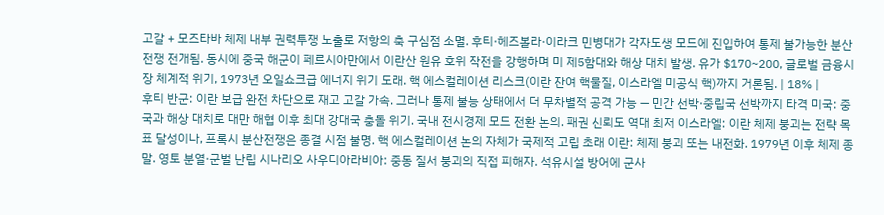고갈 + 모즈타바 체제 내부 권력투쟁 노출로 저항의 축 구심점 소멸. 후티·헤즈볼라·이라크 민병대가 각자도생 모드에 진입하여 통제 불가능한 분산전쟁 전개됨. 동시에 중국 해군이 페르시아만에서 이란산 원유 호위 작전을 강행하며 미 제5함대와 해상 대치 발생. 유가 $170~200, 글로벌 금융시장 체계적 위기, 1973년 오일쇼크급 에너지 위기 도래. 핵 에스컬레이션 리스크(이란 잔여 핵물질, 이스라엘 미공식 핵)까지 거론됨. | 18% |
후티 반군: 이란 보급 완전 차단으로 재고 고갈 가속. 그러나 통제 불능 상태에서 더 무차별적 공격 가능 — 민간 선박·중립국 선박까지 타격 미국: 중국과 해상 대치로 대만 해협 이후 최대 강대국 충돌 위기. 국내 전시경제 모드 전환 논의. 패권 신뢰도 역대 최저 이스라엘: 이란 체제 붕괴는 전략 목표 달성이나, 프록시 분산전쟁은 종결 시점 불명. 핵 에스컬레이션 논의 자체가 국제적 고립 초래 이란: 체제 붕괴 또는 내전화. 1979년 이후 체제 종말. 영토 분열·군벌 난립 시나리오 사우디아라비아: 중동 질서 붕괴의 직접 피해자. 석유시설 방어에 군사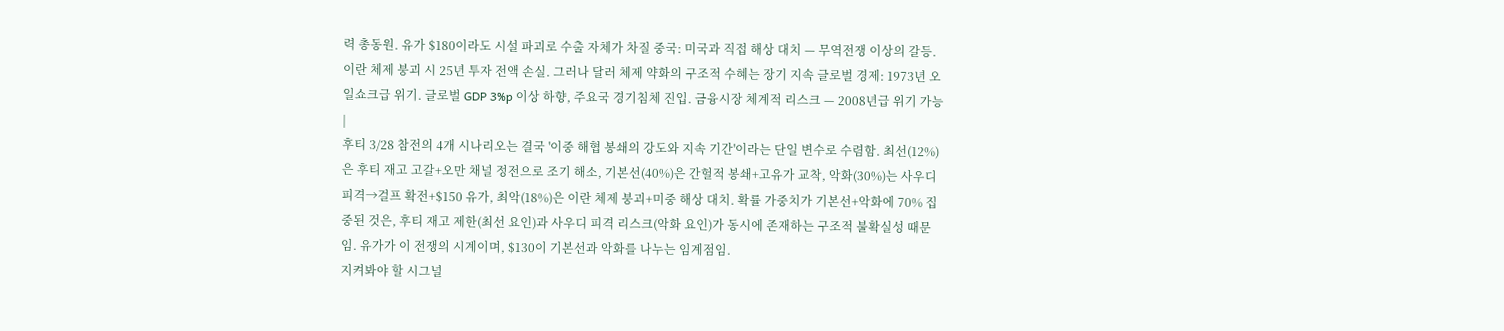력 총동원. 유가 $180이라도 시설 파괴로 수출 자체가 차질 중국: 미국과 직접 해상 대치 — 무역전쟁 이상의 갈등. 이란 체제 붕괴 시 25년 투자 전액 손실. 그러나 달러 체제 약화의 구조적 수혜는 장기 지속 글로벌 경제: 1973년 오일쇼크급 위기. 글로벌 GDP 3%p 이상 하향, 주요국 경기침체 진입. 금융시장 체계적 리스크 — 2008년급 위기 가능 |
후티 3/28 참전의 4개 시나리오는 결국 '이중 해협 봉쇄의 강도와 지속 기간'이라는 단일 변수로 수렴함. 최선(12%)은 후티 재고 고갈+오만 채널 정전으로 조기 해소, 기본선(40%)은 간헐적 봉쇄+고유가 교착, 악화(30%)는 사우디 피격→걸프 확전+$150 유가, 최악(18%)은 이란 체제 붕괴+미중 해상 대치. 확률 가중치가 기본선+악화에 70% 집중된 것은, 후티 재고 제한(최선 요인)과 사우디 피격 리스크(악화 요인)가 동시에 존재하는 구조적 불확실성 때문임. 유가가 이 전쟁의 시계이며, $130이 기본선과 악화를 나누는 임계점임.
지켜봐야 할 시그널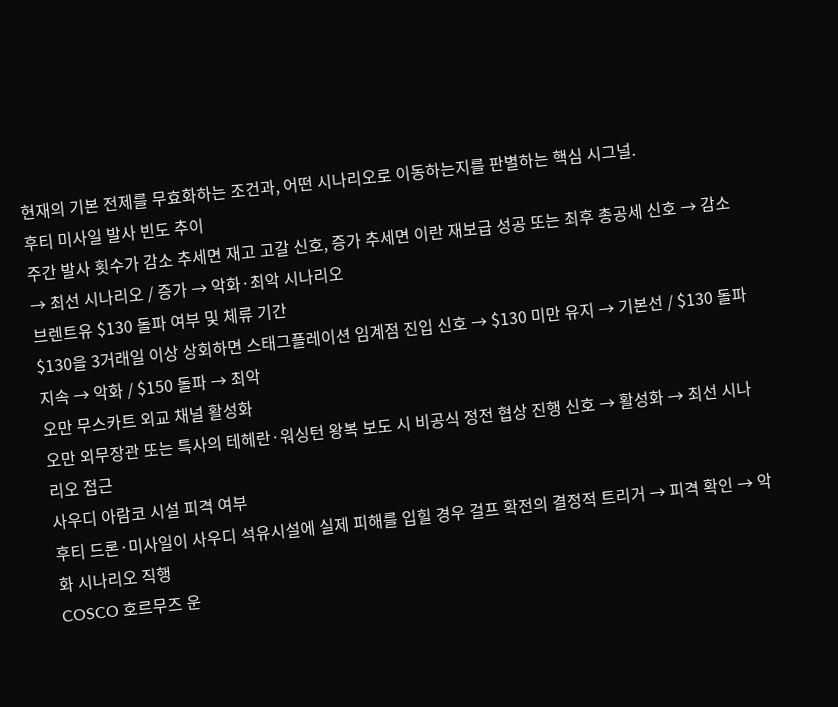현재의 기본 전제를 무효화하는 조건과, 어떤 시나리오로 이동하는지를 판별하는 핵심 시그널.
후티 미사일 발사 빈도 추이
주간 발사 횟수가 감소 추세면 재고 고갈 신호, 증가 추세면 이란 재보급 성공 또는 최후 총공세 신호 → 감소 → 최선 시나리오 / 증가 → 악화·최악 시나리오
브렌트유 $130 돌파 여부 및 체류 기간
$130을 3거래일 이상 상회하면 스태그플레이션 임계점 진입 신호 → $130 미만 유지 → 기본선 / $130 돌파 지속 → 악화 / $150 돌파 → 최악
오만 무스카트 외교 채널 활성화
오만 외무장관 또는 특사의 테헤란·워싱턴 왕복 보도 시 비공식 정전 협상 진행 신호 → 활성화 → 최선 시나리오 접근
사우디 아람코 시설 피격 여부
후티 드론·미사일이 사우디 석유시설에 실제 피해를 입힐 경우 걸프 확전의 결정적 트리거 → 피격 확인 → 악화 시나리오 직행
COSCO 호르무즈 운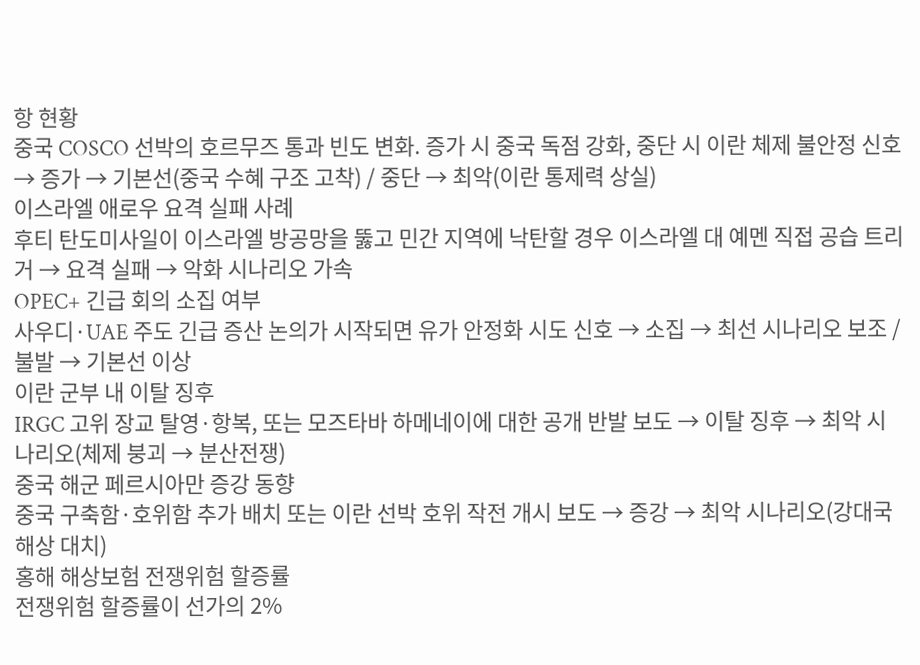항 현황
중국 COSCO 선박의 호르무즈 통과 빈도 변화. 증가 시 중국 독점 강화, 중단 시 이란 체제 불안정 신호 → 증가 → 기본선(중국 수혜 구조 고착) / 중단 → 최악(이란 통제력 상실)
이스라엘 애로우 요격 실패 사례
후티 탄도미사일이 이스라엘 방공망을 뚫고 민간 지역에 낙탄할 경우 이스라엘 대 예멘 직접 공습 트리거 → 요격 실패 → 악화 시나리오 가속
OPEC+ 긴급 회의 소집 여부
사우디·UAE 주도 긴급 증산 논의가 시작되면 유가 안정화 시도 신호 → 소집 → 최선 시나리오 보조 / 불발 → 기본선 이상
이란 군부 내 이탈 징후
IRGC 고위 장교 탈영·항복, 또는 모즈타바 하메네이에 대한 공개 반발 보도 → 이탈 징후 → 최악 시나리오(체제 붕괴 → 분산전쟁)
중국 해군 페르시아만 증강 동향
중국 구축함·호위함 추가 배치 또는 이란 선박 호위 작전 개시 보도 → 증강 → 최악 시나리오(강대국 해상 대치)
홍해 해상보험 전쟁위험 할증률
전쟁위험 할증률이 선가의 2%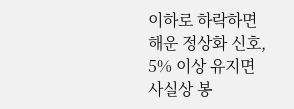이하로 하락하면 해운 정상화 신호, 5% 이상 유지면 사실상 봉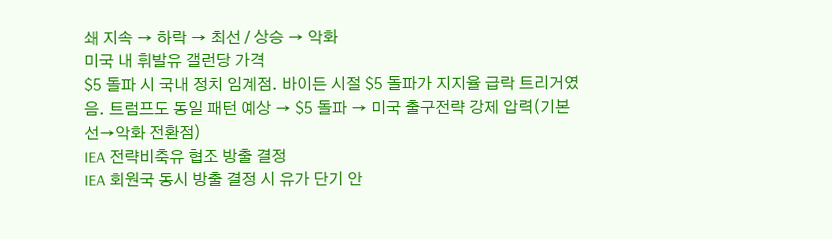쇄 지속 → 하락 → 최선 / 상승 → 악화
미국 내 휘발유 갤런당 가격
$5 돌파 시 국내 정치 임계점. 바이든 시절 $5 돌파가 지지율 급락 트리거였음. 트럼프도 동일 패턴 예상 → $5 돌파 → 미국 출구전략 강제 압력(기본선→악화 전환점)
IEA 전략비축유 협조 방출 결정
IEA 회원국 동시 방출 결정 시 유가 단기 안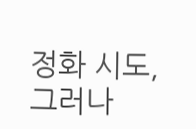정화 시도, 그러나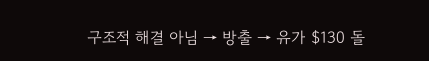구조적 해결 아님 → 방출 → 유가 $130 돌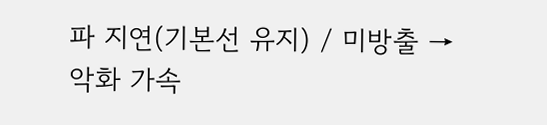파 지연(기본선 유지) / 미방출 → 악화 가속